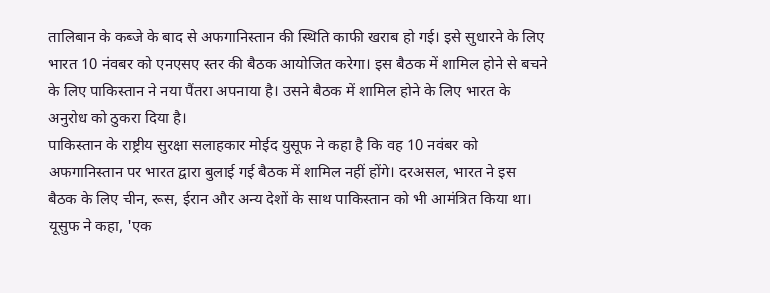तालिबान के कब्जे के बाद से अफगानिस्तान की स्थिति काफी खराब हो गई। इसे सुधारने के लिए भारत 10 नंवबर को एनएसए स्तर की बैठक आयोजित करेगा। इस बैठक में शामिल होने से बचने के लिए पाकिस्तान ने नया पैंतरा अपनाया है। उसने बैठक में शामिल होने के लिए भारत के अनुरोध को ठुकरा दिया है।
पाकिस्तान के राष्ट्रीय सुरक्षा सलाहकार मोईद युसूफ ने कहा है कि वह 10 नवंबर को अफगानिस्तान पर भारत द्वारा बुलाई गई बैठक में शामिल नहीं होंगे। दरअसल, भारत ने इस बैठक के लिए चीन, रूस, ईरान और अन्य देशों के साथ पाकिस्तान को भी आमंत्रित किया था। यूसुफ ने कहा, 'एक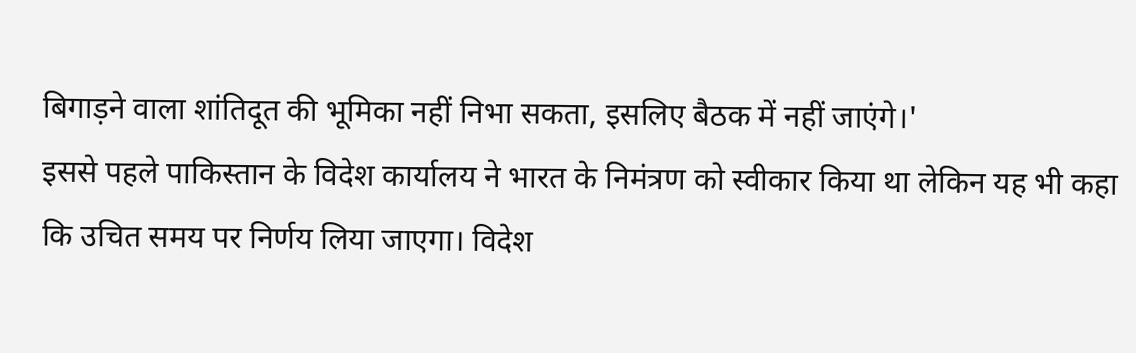बिगाड़ने वाला शांतिदूत की भूमिका नहीं निभा सकता, इसलिए बैठक में नहीं जाएंगे।'
इससे पहले पाकिस्तान के विदेश कार्यालय ने भारत के निमंत्रण को स्वीकार किया था लेकिन यह भी कहा कि उचित समय पर निर्णय लिया जाएगा। विदेश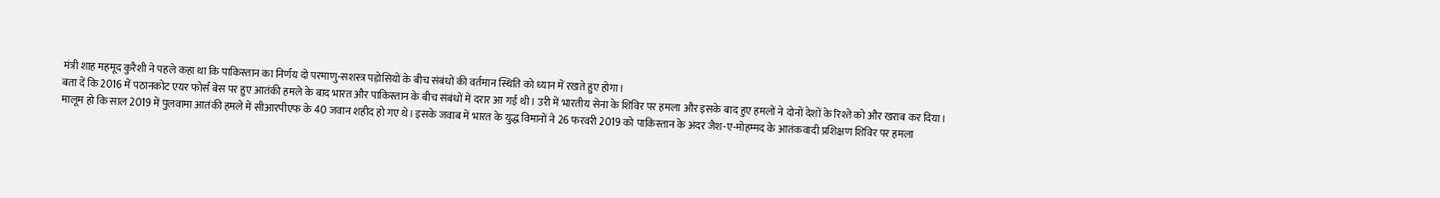मंत्री शाह महमूद कुरैशी ने पहले कहा था कि पाकिस्तान का निर्णय दो परमाणु-सशस्त्र पड़ोसियों के बीच संबंधों की वर्तमान स्थिति को ध्यान में रखते हुए होगा।
बता दें कि 2016 में पठानकोट एयर फोर्स बेस पर हुए आतंकी हमले के बाद भारत और पाकिस्तान के बीच संबंधों में दरार आ गई थी। उरी में भारतीय सेना के शिविर पर हमला और इसके बाद हुए हमलों ने दोनों देशों के रिश्ते को और खराब कर दिया।
मालूम हो कि साल 2019 में पुलवामा आतंकी हमले में सीआरपीएफ के 40 जवान शहीद हो गए थे। इसके जवाब में भारत के युद्ध विमानों ने 26 फरवरी 2019 को पाकिस्तान के अंदर जैश-ए-मोहम्मद के आतंकवादी प्रशिक्षण शिविर पर हमला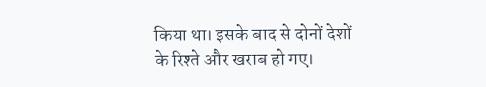किया था। इसके बाद से दोनों देशों के रिश्ते और खराब हो गए।